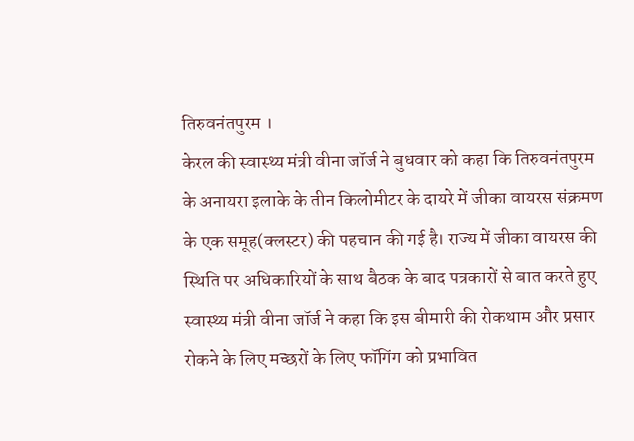तिरुवनंतपुरम ।
केरल की स्वास्थ्य मंत्री वीना जॉर्ज ने बुधवार को कहा कि तिरुवनंतपुरम के अनायरा इलाके के तीन किलोमीटर के दायरे में जीका वायरस संक्रमण के एक समूह(क्लस्टर) की पहचान की गई है। राज्य में जीका वायरस की स्थिति पर अधिकारियों के साथ बैठक के बाद पत्रकारों से बात करते हुए स्वास्थ्य मंत्री वीना जॉर्ज ने कहा कि इस बीमारी की रोकथाम और प्रसार रोकने के लिए मच्छरों के लिए फॉगिंग को प्रभावित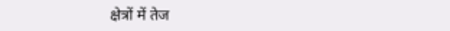क्षेत्रों में तेज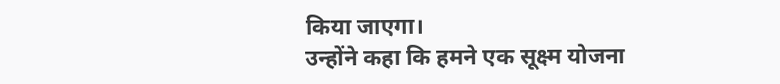किया जाएगा।
उन्होंने कहा कि हमने एक सूक्ष्म योजना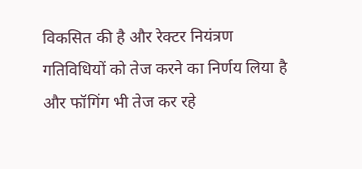विकसित की है और रेक्टर नियंत्रण गतिविधियों को तेज करने का निर्णय लिया है और फॉगिंग भी तेज कर रहे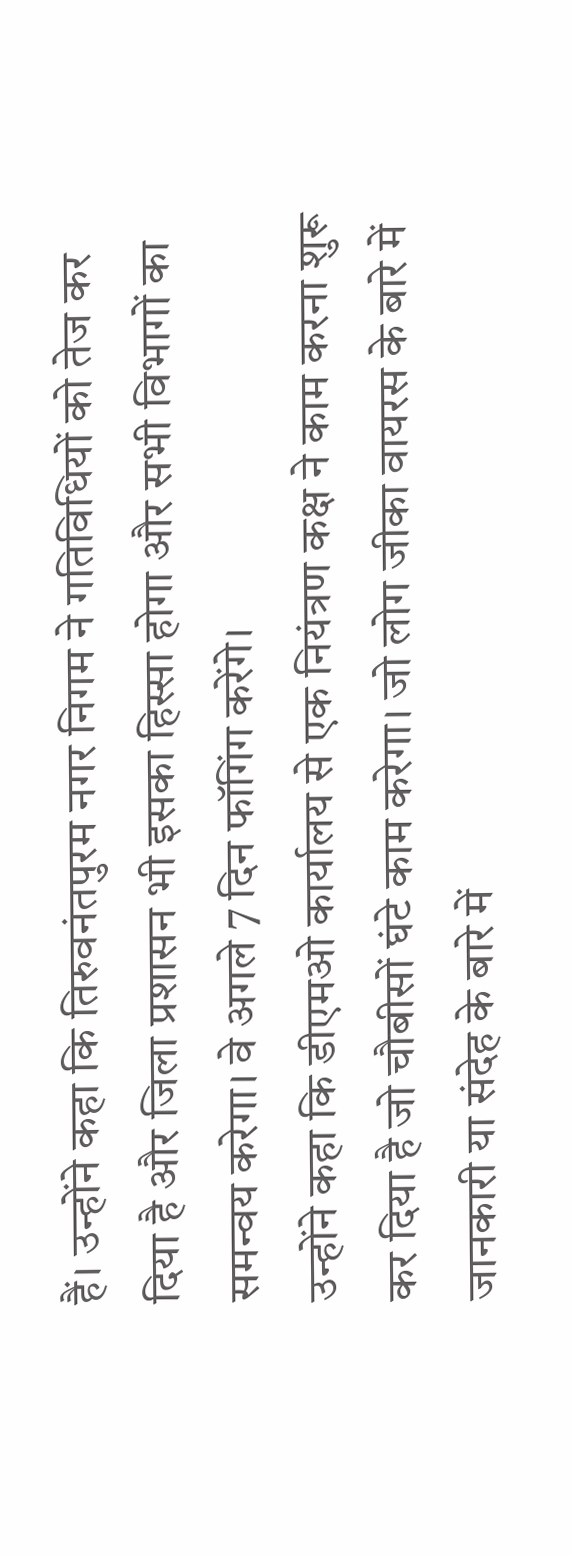हैं। उन्होंने कहा कि तिरुवनंतपुरम नगर निगम ने गतिविधियों को तेज कर दिया है और जिला प्रशासन भी इसका हिस्सा होगा और सभी विभागों का समन्वय करेगा। वे अगले 7 दिन फॉगिंग करेंगे।
उन्होंने कहा कि डीएमओ कार्यालय से एक नियंत्रण कक्ष ने काम करना शुरू कर दिया है जो चौबीसों घंटे काम करेगा। जो लोग जीका वायरस के बारे में जानकारी या संदेह के बारे में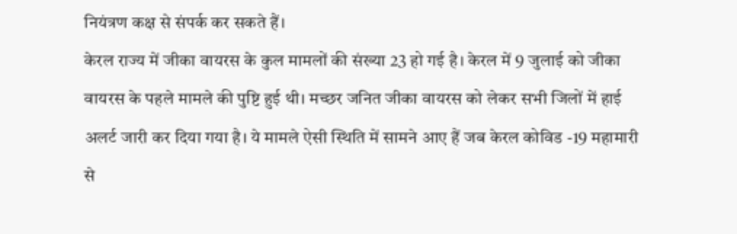नियंत्रण कक्ष से संपर्क कर सकते हैं।
केरल राज्य में जीका वायरस के कुल मामलों की संख्या 23 हो गई है। केरल में 9 जुलाई को जीका वायरस के पहले मामले की पुष्टि हुई थी। मच्छर जनित जीका वायरस को लेकर सभी जिलों में हाई अलर्ट जारी कर दिया गया है। ये मामले ऐसी स्थिति में सामने आए हैं जब केरल कोविड -19 महामारी से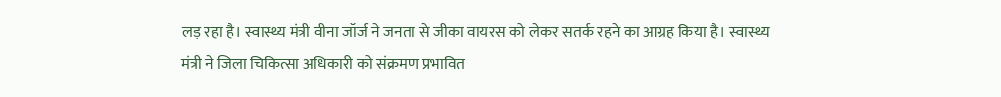लड़ रहा है। स्वास्थ्य मंत्री वीना जॉर्ज ने जनता से जीका वायरस को लेकर सतर्क रहने का आग्रह किया है। स्वास्थ्य मंत्री ने जिला चिकित्सा अधिकारी को संक्रमण प्रभावित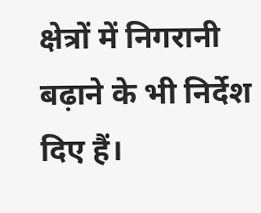क्षेत्रों में निगरानी बढ़ाने के भी निर्देश दिए हैं।